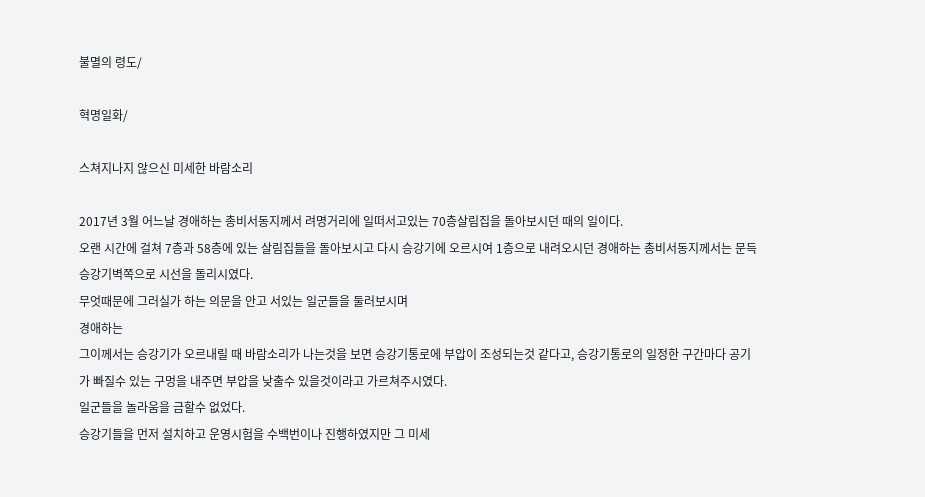불멸의 령도/

혁명일화/

스쳐지나지 않으신 미세한 바람소리

2017년 3월 어느날 경애하는 총비서동지께서 려명거리에 일떠서고있는 70층살림집을 돌아보시던 때의 일이다.
오랜 시간에 걸쳐 7층과 58층에 있는 살림집들을 돌아보시고 다시 승강기에 오르시여 1층으로 내려오시던 경애하는 총비서동지께서는 문득 승강기벽쪽으로 시선을 돌리시였다.
무엇때문에 그러실가 하는 의문을 안고 서있는 일군들을 둘러보시며
경애하는
그이께서는 승강기가 오르내릴 때 바람소리가 나는것을 보면 승강기통로에 부압이 조성되는것 같다고, 승강기통로의 일정한 구간마다 공기가 빠질수 있는 구멍을 내주면 부압을 낮출수 있을것이라고 가르쳐주시였다.
일군들을 놀라움을 금할수 없었다.
승강기들을 먼저 설치하고 운영시험을 수백번이나 진행하였지만 그 미세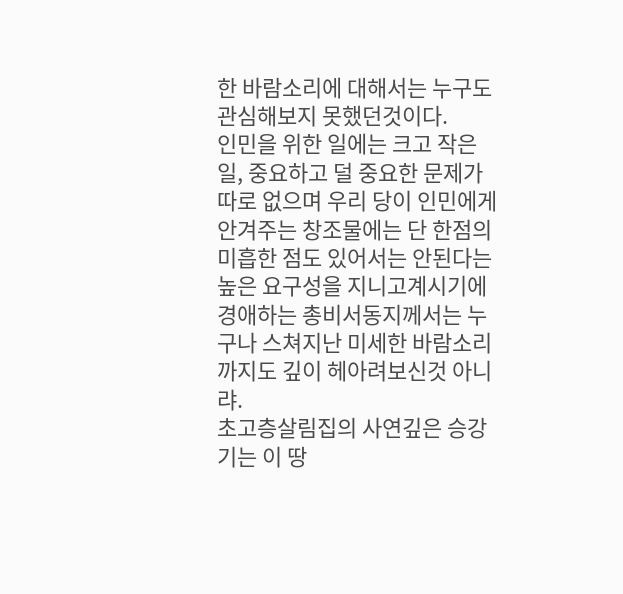한 바람소리에 대해서는 누구도 관심해보지 못했던것이다.
인민을 위한 일에는 크고 작은 일, 중요하고 덜 중요한 문제가 따로 없으며 우리 당이 인민에게 안겨주는 창조물에는 단 한점의 미흡한 점도 있어서는 안된다는 높은 요구성을 지니고계시기에 경애하는 총비서동지께서는 누구나 스쳐지난 미세한 바람소리까지도 깊이 헤아려보신것 아니랴.
초고층살림집의 사연깊은 승강기는 이 땅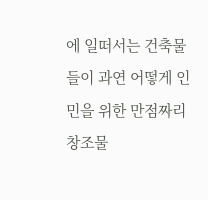에 일떠서는 건축물들이 과연 어떻게 인민을 위한 만점짜리 창조물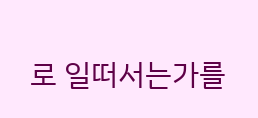로 일떠서는가를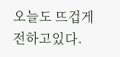오늘도 뜨겁게 전하고있다.